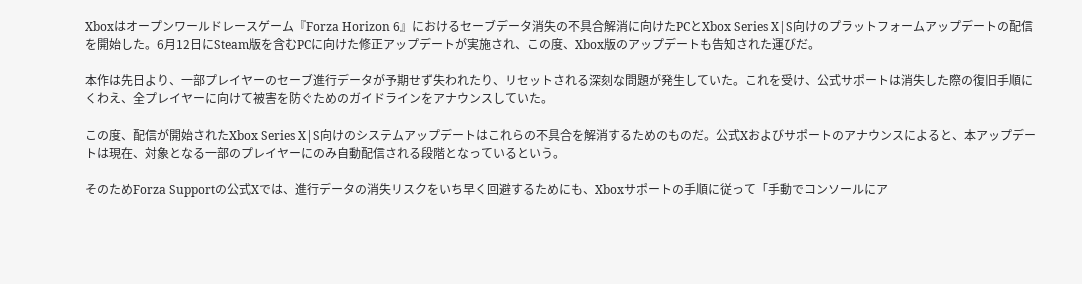Xboxはオープンワールドレースゲーム『Forza Horizon 6』におけるセーブデータ消失の不具合解消に向けたPCとXbox Series X|S向けのプラットフォームアップデートの配信を開始した。6月12日にSteam版を含むPCに向けた修正アップデートが実施され、この度、Xbox版のアップデートも告知された運びだ。

本作は先日より、一部プレイヤーのセーブ進行データが予期せず失われたり、リセットされる深刻な問題が発生していた。これを受け、公式サポートは消失した際の復旧手順にくわえ、全プレイヤーに向けて被害を防ぐためのガイドラインをアナウンスしていた。

この度、配信が開始されたXbox Series X|S向けのシステムアップデートはこれらの不具合を解消するためのものだ。公式Xおよびサポートのアナウンスによると、本アップデートは現在、対象となる一部のプレイヤーにのみ自動配信される段階となっているという。

そのためForza Supportの公式Xでは、進行データの消失リスクをいち早く回避するためにも、Xboxサポートの手順に従って「手動でコンソールにア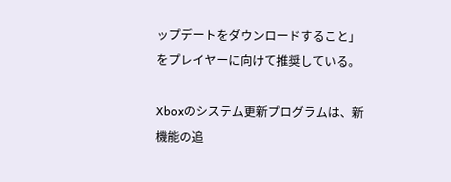ップデートをダウンロードすること」をプレイヤーに向けて推奨している。

Xboxのシステム更新プログラムは、新機能の追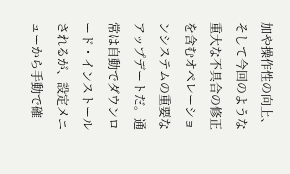加や操作性の向上、そして今回のような重大な不具合の修正を含むオペレーションシステムの重要なアップデートだ。通常は自動でダウンロード・インストールされるが、設定メニューから手動で確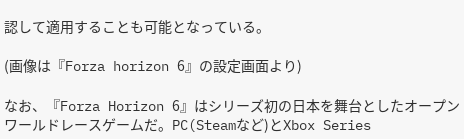認して適用することも可能となっている。

(画像は『Forza horizon 6』の設定画面より)

なお、『Forza Horizon 6』はシリーズ初の日本を舞台としたオープンワールドレースゲームだ。PC(Steamなど)とXbox Series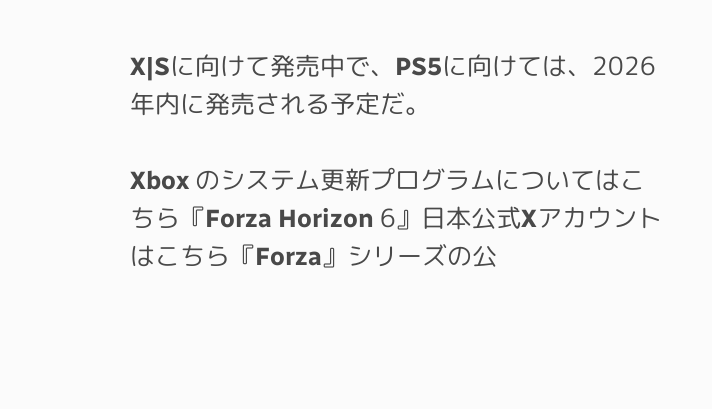X|Sに向けて発売中で、PS5に向けては、2026年内に発売される予定だ。

Xbox のシステム更新プログラムについてはこちら『Forza Horizon 6』日本公式Xアカウントはこちら『Forza』シリーズの公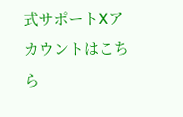式サポートXアカウントはこちら